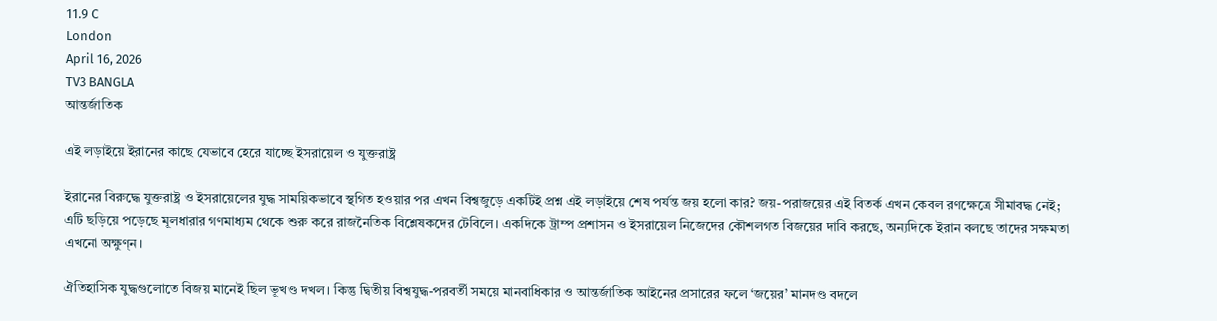11.9 C
London
April 16, 2026
TV3 BANGLA
আন্তর্জাতিক

এই লড়াইয়ে ইরানের কাছে যেভাবে হেরে যাচ্ছে ইসরায়েল ও যুক্তরাষ্ট্র

ইরানের বিরুদ্ধে যুক্তরাষ্ট্র ও ইসরায়েলের যুদ্ধ সাময়িকভাবে স্থগিত হওয়ার পর এখন বিশ্বজুড়ে একটিই প্রশ্ন এই লড়াইয়ে শেষ পর্যন্ত জয় হলো কার? জয়-পরাজয়ের এই বিতর্ক এখন কেবল রণক্ষেত্রে সীমাবদ্ধ নেই; এটি ছড়িয়ে পড়েছে মূলধারার গণমাধ্যম থেকে শুরু করে রাজনৈতিক বিশ্লেষকদের টেবিলে। একদিকে ট্রাম্প প্রশাসন ও ইসরায়েল নিজেদের কৌশলগত বিজয়ের দাবি করছে, অন্যদিকে ইরান বলছে তাদের সক্ষমতা এখনো অক্ষুণ্ন।

ঐতিহাসিক যুদ্ধগুলোতে বিজয় মানেই ছিল ভূখণ্ড দখল। কিন্তু দ্বিতীয় বিশ্বযুদ্ধ-পরবর্তী সময়ে মানবাধিকার ও আন্তর্জাতিক আইনের প্রসারের ফলে ‘জয়ের’ মানদণ্ড বদলে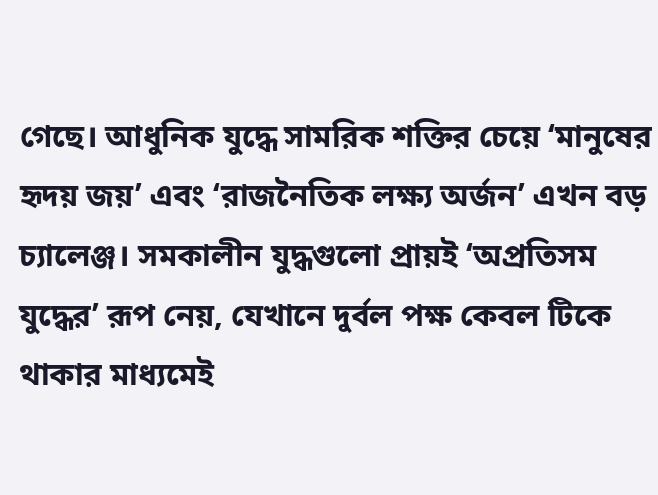গেছে। আধুনিক যুদ্ধে সামরিক শক্তির চেয়ে ‘মানুষের হৃদয় জয়’ এবং ‘রাজনৈতিক লক্ষ্য অর্জন’ এখন বড় চ্যালেঞ্জ। সমকালীন যুদ্ধগুলো প্রায়ই ‘অপ্রতিসম যুদ্ধের’ রূপ নেয়, যেখানে দুর্বল পক্ষ কেবল টিকে থাকার মাধ্যমেই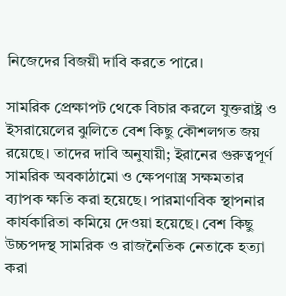নিজেদের বিজয়ী দাবি করতে পারে।

সামরিক প্রেক্ষাপট থেকে বিচার করলে যুক্তরাষ্ট্র ও ইসরায়েলের ঝুলিতে বেশ কিছু কৌশলগত জয় রয়েছে। তাদের দাবি অনুযায়ী; ইরানের গুরুত্বপূর্ণ সামরিক অবকাঠামো ও ক্ষেপণাস্ত্র সক্ষমতার ব্যাপক ক্ষতি করা হয়েছে। পারমাণবিক স্থাপনার কার্যকারিতা কমিয়ে দেওয়া হয়েছে। বেশ কিছু উচ্চপদস্থ সামরিক ও রাজনৈতিক নেতাকে হত্যা করা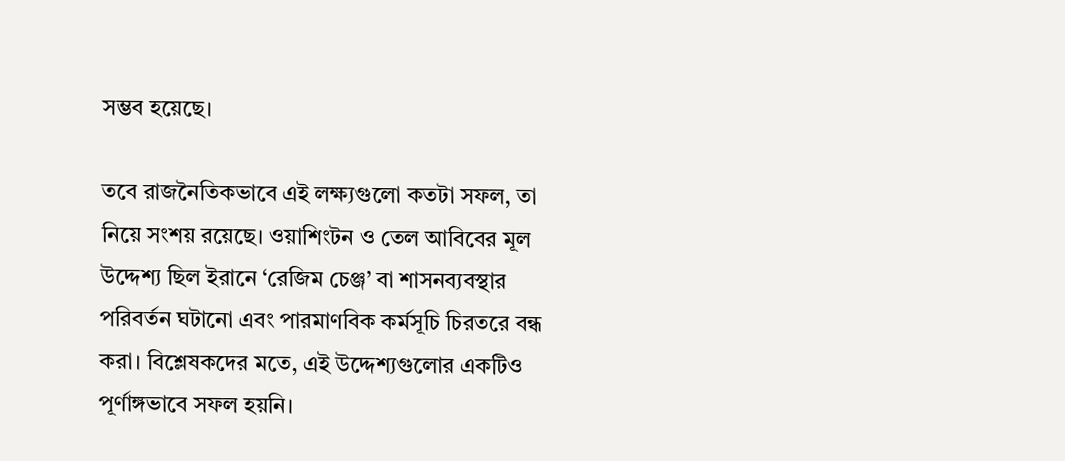সম্ভব হয়েছে।

তবে রাজনৈতিকভাবে এই লক্ষ্যগুলো কতটা সফল, তা নিয়ে সংশয় রয়েছে। ওয়াশিংটন ও তেল আবিবের মূল উদ্দেশ্য ছিল ইরানে ‘রেজিম চেঞ্জ’ বা শাসনব্যবস্থার পরিবর্তন ঘটানো এবং পারমাণবিক কর্মসূচি চিরতরে বন্ধ করা। বিশ্লেষকদের মতে, এই উদ্দেশ্যগুলোর একটিও পূর্ণাঙ্গভাবে সফল হয়নি।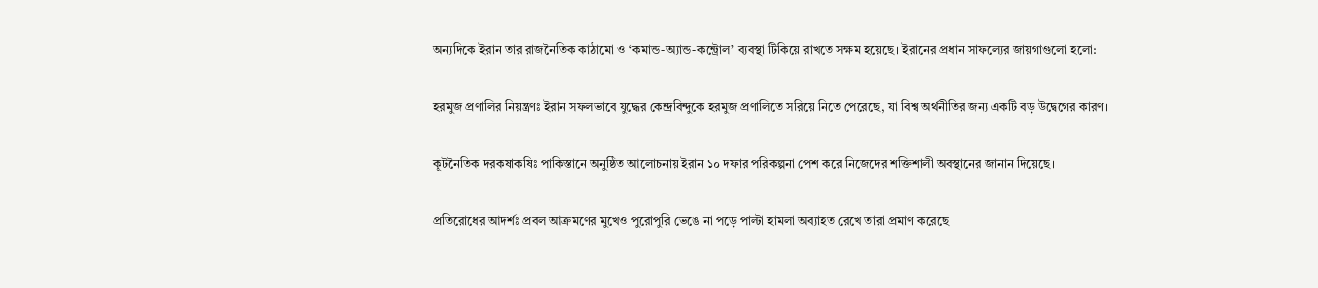অন্যদিকে ইরান তার রাজনৈতিক কাঠামো ও ‘কমান্ড-অ্যান্ড-কন্ট্রোল’ ব্যবস্থা টিকিয়ে রাখতে সক্ষম হয়েছে। ইরানের প্রধান সাফল্যের জায়গাগুলো হলো:

হরমুজ প্রণালির নিয়ন্ত্রণঃ ইরান সফলভাবে যুদ্ধের কেন্দ্রবিন্দুকে হরমুজ প্রণালিতে সরিয়ে নিতে পেরেছে, যা বিশ্ব অর্থনীতির জন্য একটি বড় উদ্বেগের কারণ।

কূটনৈতিক দরকষাকষিঃ পাকিস্তানে অনুষ্ঠিত আলোচনায় ইরান ১০ দফার পরিকল্পনা পেশ করে নিজেদের শক্তিশালী অবস্থানের জানান দিয়েছে।

প্রতিরোধের আদর্শঃ প্রবল আক্রমণের মুখেও পুরোপুরি ভেঙে না পড়ে পাল্টা হামলা অব্যাহত রেখে তারা প্রমাণ করেছে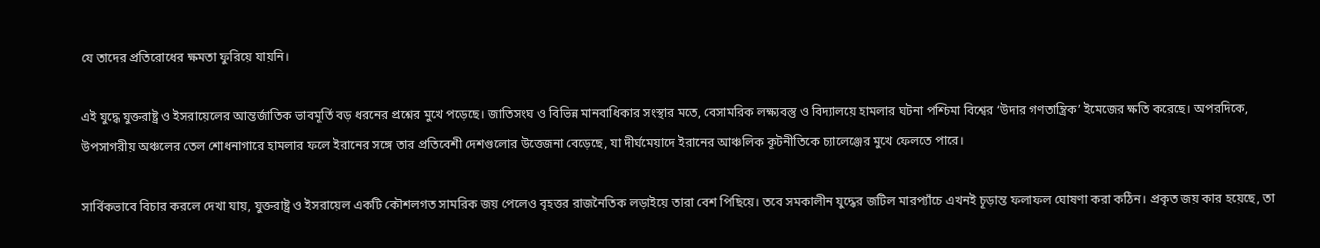যে তাদের প্রতিরোধের ক্ষমতা ফুরিয়ে যায়নি।

এই যুদ্ধে যুক্তরাষ্ট্র ও ইসরায়েলের আন্তর্জাতিক ভাবমূর্তি বড় ধরনের প্রশ্নের মুখে পড়েছে। জাতিসংঘ ও বিভিন্ন মানবাধিকার সংস্থার মতে, বেসামরিক লক্ষ্যবস্তু ও বিদ্যালয়ে হামলার ঘটনা পশ্চিমা বিশ্বের ‘উদার গণতান্ত্রিক’ ইমেজের ক্ষতি করেছে। অপরদিকে, উপসাগরীয় অঞ্চলের তেল শোধনাগারে হামলার ফলে ইরানের সঙ্গে তার প্রতিবেশী দেশগুলোর উত্তেজনা বেড়েছে, যা দীর্ঘমেয়াদে ইরানের আঞ্চলিক কূটনীতিকে চ্যালেঞ্জের মুখে ফেলতে পারে।

সার্বিকভাবে বিচার করলে দেখা যায়, যুক্তরাষ্ট্র ও ইসরায়েল একটি কৌশলগত সামরিক জয় পেলেও বৃহত্তর রাজনৈতিক লড়াইয়ে তারা বেশ পিছিয়ে। তবে সমকালীন যুদ্ধের জটিল মারপ্যাঁচে এখনই চূড়ান্ত ফলাফল ঘোষণা করা কঠিন। প্রকৃত জয় কার হয়েছে, তা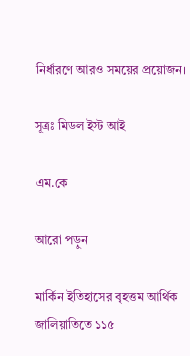নির্ধারণে আরও সময়ের প্রয়োজন।

সূত্রঃ মিডল ইস্ট আই

এম.কে

আরো পড়ুন

মার্কিন ইতিহাসের বৃহত্তম আর্থিক জালিয়াতিতে ১১৫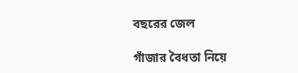বছরের জেল

গাঁজার বৈধতা নিয়ে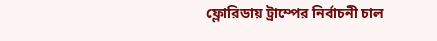ফ্লোরিডায় ট্রাম্পের নির্বাচনী চাল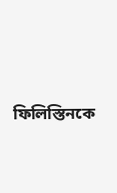ফিলিস্তিনকে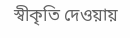স্বীকৃতি দেওয়ায়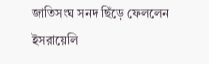জাতিসংঘ সনদ ছিঁড়ে ফেললেন ইসরায়েলি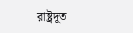রাষ্ট্রদূত